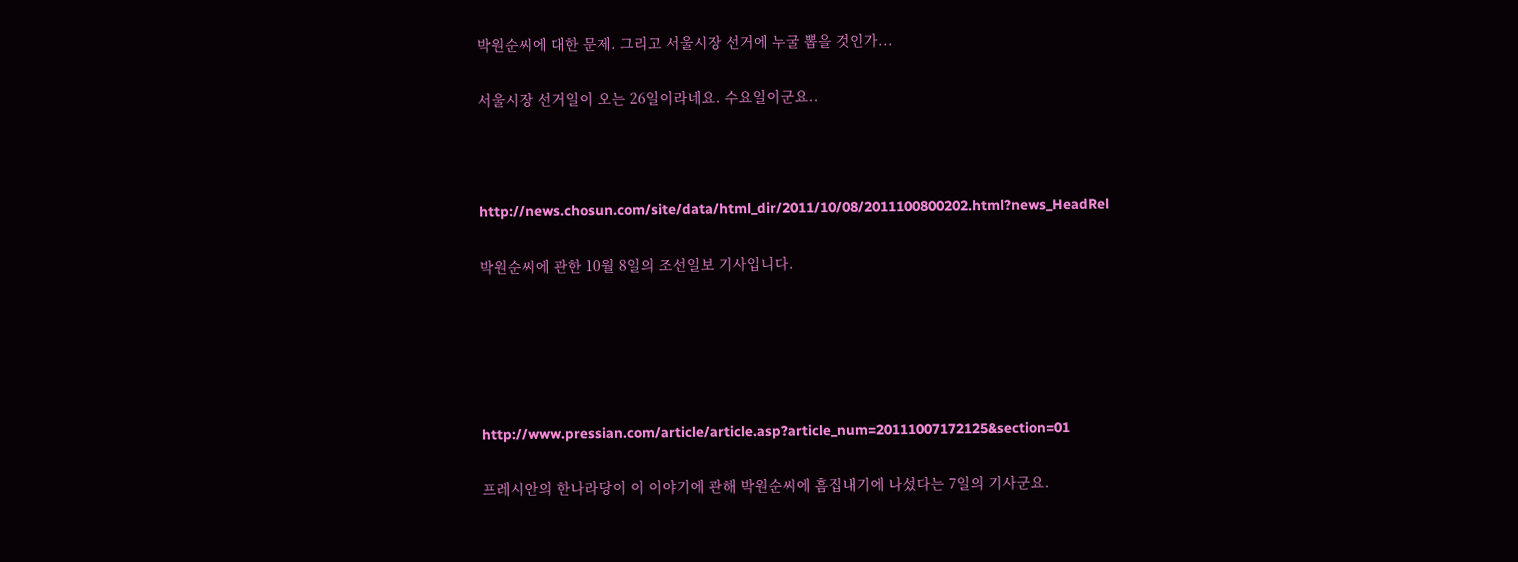박원순씨에 대한 문제. 그리고 서울시장 선거에 누굴 뽑을 것인가...

서울시장 선거일이 오는 26일이라네요. 수요일이군요..



http://news.chosun.com/site/data/html_dir/2011/10/08/2011100800202.html?news_HeadRel

박원순씨에 관한 10월 8일의 조선일보 기사입니다.





http://www.pressian.com/article/article.asp?article_num=20111007172125&section=01

프레시안의 한나라당이 이 이야기에 관해 박원순씨에 흠집내기에 나섰다는 7일의 기사군요.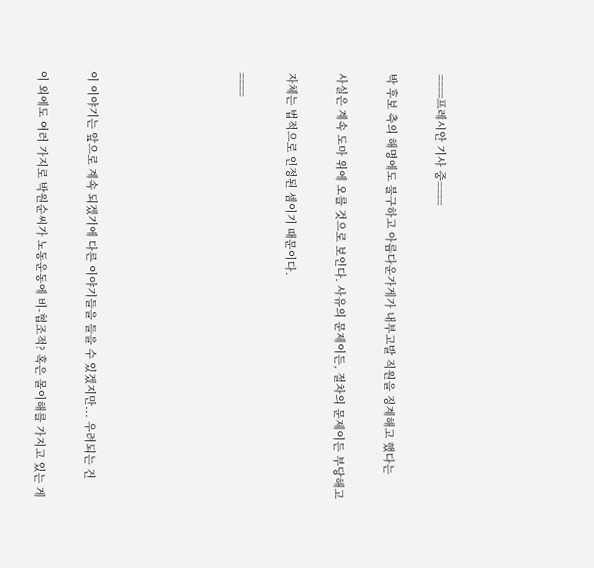====프레시안 기사 중====

박 후보 측의 해명에도 불구하고 아름다운가게가 내부고발 직원을 징계해고 했다는

사실은 계속 도마 위에 오를 것으로 보인다. 사유의 문제이든, 절차의 문제이든 부당해고

자체는 법적으로 인정된 셈이기 때문이다.

====





이 이야기는 앞으로 계속 되겠기에 다른 이야기들을 들을 수 있겠지만... 우려되는 건

이 외에도 여러 가지로 박원순씨가 노동운동에 비-협조적? 혹은 몰이해를 가지고 있는 게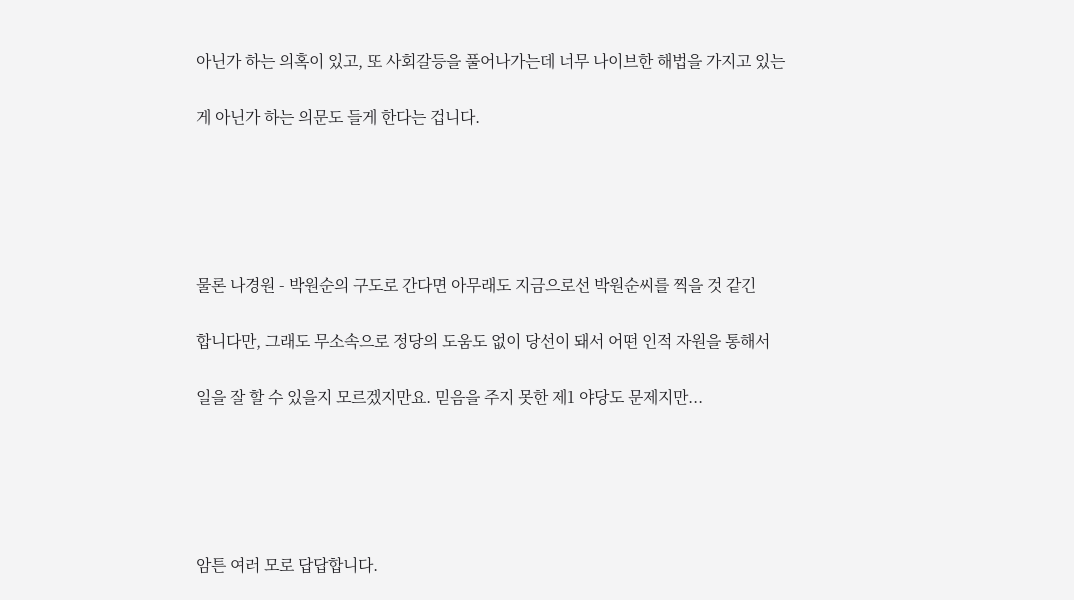아닌가 하는 의혹이 있고, 또 사회갈등을 풀어나가는데 너무 나이브한 해법을 가지고 있는

게 아닌가 하는 의문도 들게 한다는 겁니다.





물론 나경원 - 박원순의 구도로 간다면 아무래도 지금으로선 박원순씨를 찍을 것 같긴

합니다만, 그래도 무소속으로 정당의 도움도 없이 당선이 돼서 어떤 인적 자원을 통해서

일을 잘 할 수 있을지 모르겠지만요. 믿음을 주지 못한 제1 야당도 문제지만...





암튼 여러 모로 답답합니다.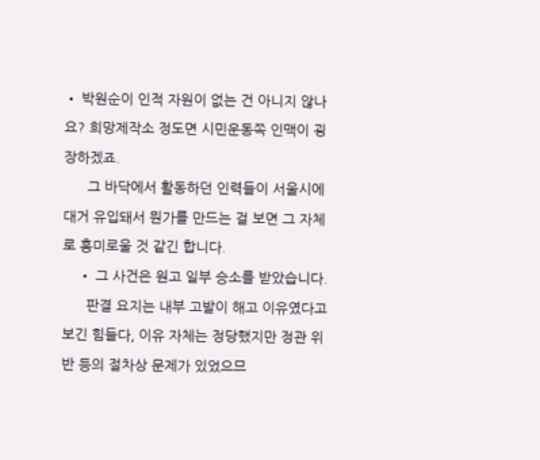• 박원순이 인적 자원이 없는 건 아니지 않나요? 희망제작소 정도면 시민운동쪽 인맥이 굉장하겠죠.
      그 바닥에서 활동하던 인력들이 서울시에 대거 유입돼서 뭔가를 만드는 걸 보면 그 자체로 흥미로울 것 같긴 합니다.
    • 그 사건은 원고 일부 승소를 받았습니다.
      판결 요지는 내부 고발이 해고 이유였다고 보긴 힘들다, 이유 자체는 정당했지만 정관 위반 등의 절차상 문제가 있었으므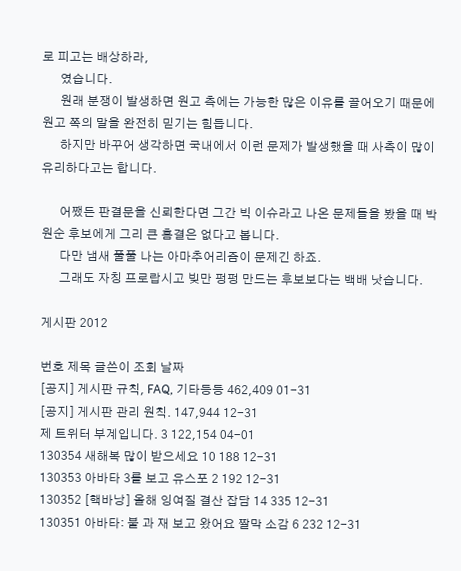로 피고는 배상하라,
      였습니다.
      원래 분쟁이 발생하면 원고 측에는 가능한 많은 이유를 끌어오기 때문에 원고 쪽의 말을 완전히 믿기는 힘듭니다.
      하지만 바꾸어 생각하면 국내에서 이런 문제가 발생했을 때 사측이 많이 유리하다고는 합니다.

      어쨌든 판결문을 신뢰한다면 그간 빅 이슈라고 나온 문제들을 봤을 때 박원순 후보에게 그리 큰 흠결은 없다고 봅니다.
      다만 냄새 풀풀 나는 아마추어리즘이 문제긴 하죠.
      그래도 자칭 프로랍시고 빚만 펑펑 만드는 후보보다는 백배 낫습니다.

게시판 2012

번호 제목 글쓴이 조회 날짜
[공지] 게시판 규칙, FAQ, 기타등등 462,409 01-31
[공지] 게시판 관리 원칙. 147,944 12-31
제 트위터 부계입니다. 3 122,154 04-01
130354 새해복 많이 받으세요 10 188 12-31
130353 아바타 3를 보고 유스포 2 192 12-31
130352 [핵바낭] 올해 잉여질 결산 잡담 14 335 12-31
130351 아바타: 불 과 재 보고 왔어요 짤막 소감 6 232 12-31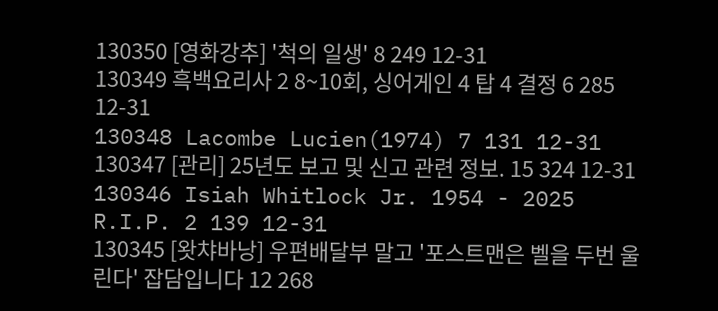130350 [영화강추] '척의 일생' 8 249 12-31
130349 흑백요리사 2 8~10회, 싱어게인 4 탑 4 결정 6 285 12-31
130348 Lacombe Lucien(1974) 7 131 12-31
130347 [관리] 25년도 보고 및 신고 관련 정보. 15 324 12-31
130346 Isiah Whitlock Jr. 1954 - 2025 R.I.P. 2 139 12-31
130345 [왓챠바낭] 우편배달부 말고 '포스트맨은 벨을 두번 울린다' 잡담입니다 12 268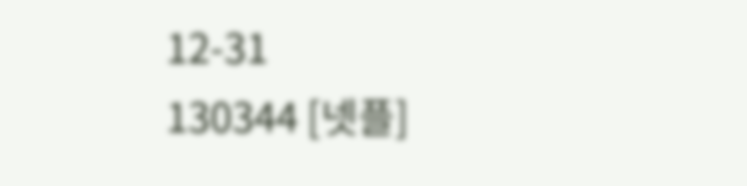12-31
130344 [넷플]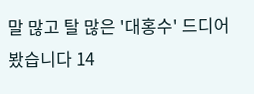말 많고 탈 많은 '대홍수' 드디어 봤습니다 14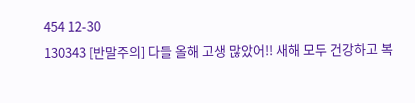454 12-30
130343 [반말주의] 다들 올해 고생 많았어!! 새해 모두 건강하고 복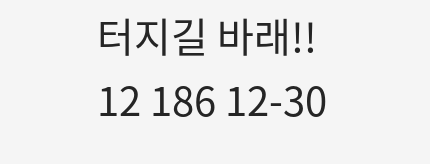터지길 바래!! 12 186 12-30